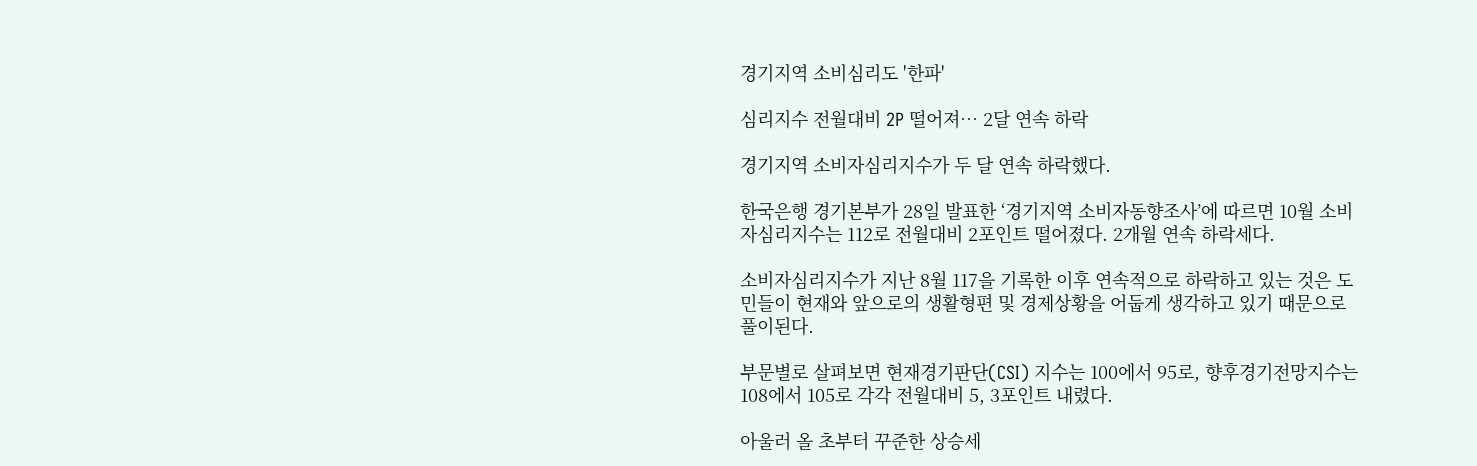경기지역 소비심리도 '한파'

심리지수 전월대비 2P 떨어져… 2달 연속 하락

경기지역 소비자심리지수가 두 달 연속 하락했다.

한국은행 경기본부가 28일 발표한 ‘경기지역 소비자동향조사’에 따르면 10월 소비자심리지수는 112로 전월대비 2포인트 떨어졌다. 2개월 연속 하락세다.

소비자심리지수가 지난 8월 117을 기록한 이후 연속적으로 하락하고 있는 것은 도민들이 현재와 앞으로의 생활형편 및 경제상황을 어둡게 생각하고 있기 때문으로 풀이된다.

부문별로 살펴보면 현재경기판단(CSI) 지수는 100에서 95로, 향후경기전망지수는 108에서 105로 각각 전월대비 5, 3포인트 내렸다.

아울러 올 초부터 꾸준한 상승세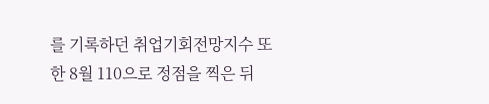를 기록하던 취업기회전망지수 또한 8월 110으로 정점을 찍은 뒤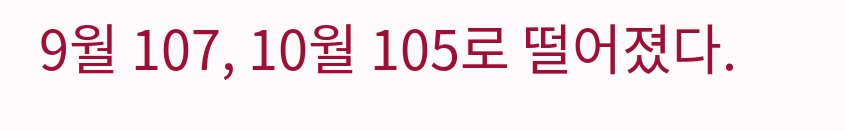9월 107, 10월 105로 떨어졌다.